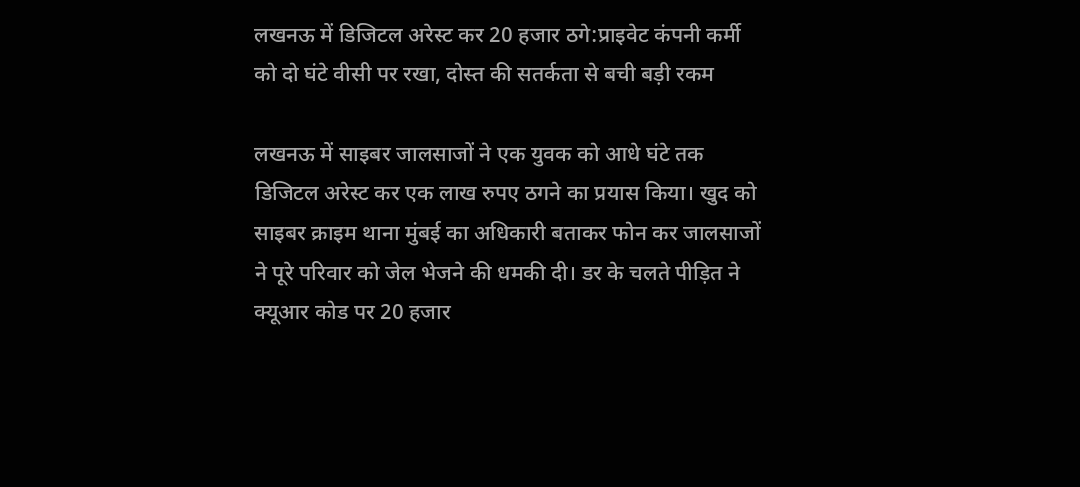लखनऊ में डिजिटल अरेस्ट कर 20 हजार ठगे:प्राइवेट कंपनी कर्मी को दो घंटे वीसी पर रखा, दोस्त की सतर्कता से बची बड़ी रकम

लखनऊ में साइबर जालसाजों ने एक युवक को आधे घंटे तक डिजिटल अरेस्ट कर एक लाख रुपए ठगने का प्रयास किया। खुद को साइबर क्राइम थाना मुंबई का अधिकारी बताकर फोन कर जालसाजों ने पूरे परिवार को जेल भेजने की धमकी दी। डर के चलते पीड़ित ने क्यूआर कोड पर 20 हजार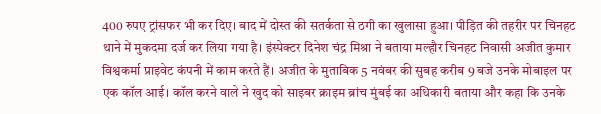400 रुपए ट्रांसफर भी कर दिए। बाद में दोस्त की सतर्कता से ठगी का खुलासा हुआ। पीड़ित की तहरीर पर चिनहट थाने में मुकदमा दर्ज कर लिया गया है। इंस्पेक्टर दिनेश चंद्र मिश्रा ने बताया मल्हौर चिनहट निवासी अजीत कुमार विश्वकर्मा प्राइवेट कंपनी में काम करते हैं। अजीत के मुताबिक 5 नवंबर की सुबह करीब 9 बजे उनके मोबाइल पर एक कॉल आई। कॉल करने वाले ने खुद को साइबर क्राइम ब्रांच मुंबई का अधिकारी बताया और कहा कि उनके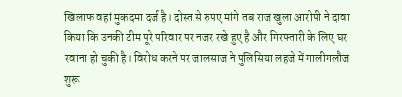खिलाफ वहां मुकदमा दर्ज है। दोस्त से रुपए मांगे तब राज खुला आरोपी ने दावा किया कि उनकी टीम पूरे परिवार पर नजर रखे हुए है और गिरफ्तारी के लिए घर रवाना हो चुकी है। विरोध करने पर जालसाज ने पुलिसिया लहजे में गालीगलौज शुरू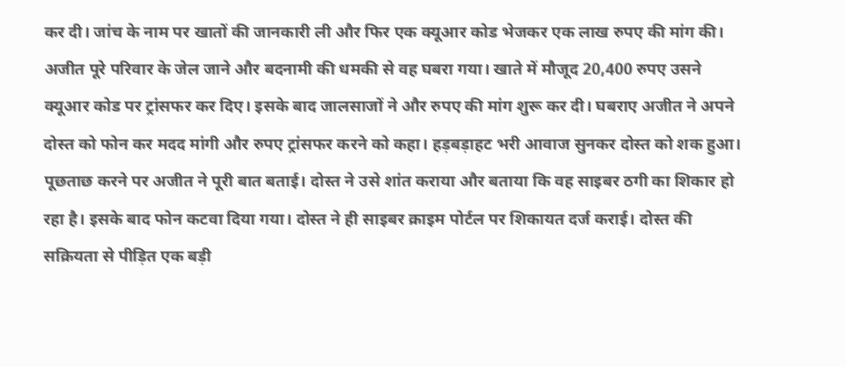कर दी। जांच के नाम पर खातों की जानकारी ली और फिर एक क्यूआर कोड भेजकर एक लाख रुपए की मांग की। अजीत पूरे परिवार के जेल जाने और बदनामी की धमकी से वह घबरा गया। खाते में मौजूद 20,400 रुपए उसने क्यूआर कोड पर ट्रांसफर कर दिए। इसके बाद जालसाजों ने और रुपए की मांग शुरू कर दी। घबराए अजीत ने अपने दोस्त को फोन कर मदद मांगी और रुपए ट्रांसफर करने को कहा। हड़बड़ाहट भरी आवाज सुनकर दोस्त को शक हुआ। पूछताछ करने पर अजीत ने पूरी बात बताई। दोस्त ने उसे शांत कराया और बताया कि वह साइबर ठगी का शिकार हो रहा है। इसके बाद फोन कटवा दिया गया। दोस्त ने ही साइबर क्राइम पोर्टल पर शिकायत दर्ज कराई। दोस्त की सक्रियता से पीड़ित एक बड़ी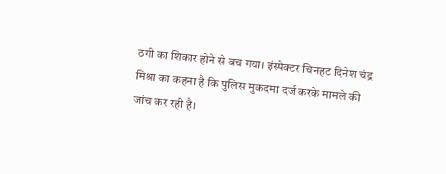ठगी का शिकार होने से बच गया। इंस्पेक्टर चिनहट दिनेश चंद्र मिश्रा का कहना है कि पुलिस मुकदमा दर्ज करके मामले की जांच कर रही है।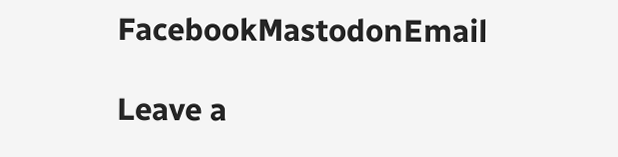FacebookMastodonEmail

Leave a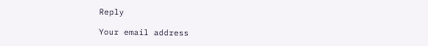Reply

Your email address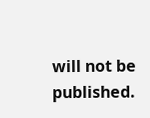will not be published.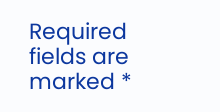Required fields are marked *